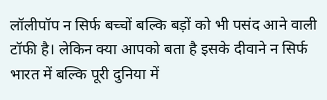लॉलीपॉप न सिर्फ बच्चों बल्कि बड़ों को भी पसंद आने वाली टॉफी है। लेकिन क्या आपको बता है इसके दीवाने न सिर्फ भारत में बल्कि पूरी दुनिया में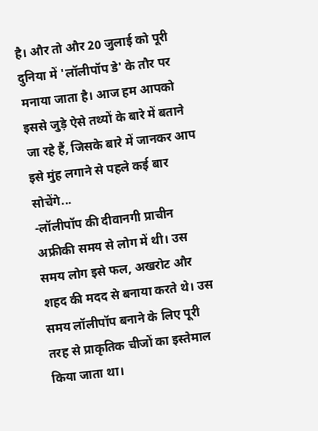है। और तो और 20 जुलाई को पूरी दुनिया में 'लॉलीपॉप डे' के तौर पर मनाया जाता है। आज हम आपको इससे जुड़े ऐसे तथ्यों के बारे में बताने जा रहे हैं, जिसके बारे में जानकर आप इसे मुंह लगाने से पहले कई बार सोचेंगे...
-लॉलीपॉप की दीवानगी प्राचीन अफ्रीकी समय से लोग में थी। उस समय लोग इसे फल, अखरोट और शहद की मदद से बनाया करते थे। उस समय लॉलीपॉप बनाने के लिए पूरी तरह से प्राकृतिक चीजों का इस्तेमाल किया जाता था।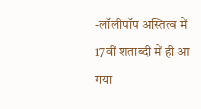-लॉलीपॉप अस्तित्व में 17वीं शताब्दी में ही आ गया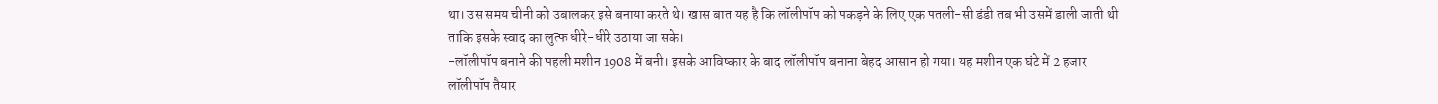था। उस समय चीनी को उबालकर इसे बनाया करते थे। खास बात यह है कि लॉलीपॉप को पकड़ने के लिए एक पतली-सी डंडी तब भी उसमें डाली जाती थी ताकि इसके स्वाद का लुत्फ धीरे-धीरे उठाया जा सके।
-लॉलीपॉप बनाने की पहली मशीन 1908 में बनी। इसके आविष्कार के बाद लॉलीपॉप बनाना बेहद आसान हो गया। यह मशीन एक घंटे में 2 हजार लॉलीपॉप तैयार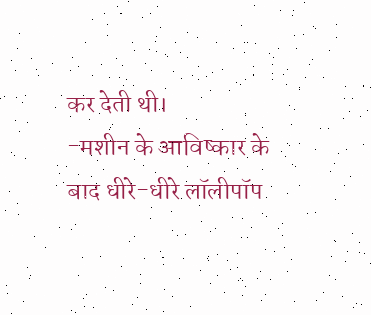कर देती थी।
-मशीन के आविष्कार के बाद धीरे-धीरे लॉलीपॉप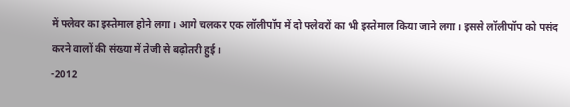में फ्लेवर का इस्तेमाल होने लगा। आगे चलकर एक लॉलीपॉप में दो फ्लेवरों का भी इस्तेमाल किया जाने लगा। इससे लॉलीपॉप को पसंद करने वालों की संख्या में तेजी से बढ़ोतरी हुई।
-2012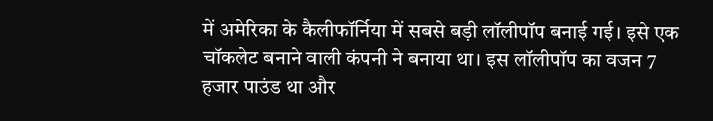में अमेरिका के कैलीफॉर्निया में सबसे बड़ी लॉलीपॉप बनाई गई। इसे एक चॉकलेट बनाने वाली कंपनी ने बनाया था। इस लॉलीपॉप का वजन 7 हजार पाउंड था और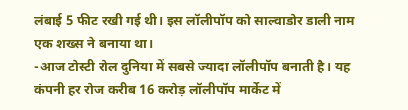लंबाई 5 फीट रखी गई थी। इस लॉलीपॉप को साल्वाडोर डाली नाम एक शख्स ने बनाया था।
-आज टोस्टी रोल दुनिया में सबसे ज्यादा लॉलीपॉप बनाती है। यह कंपनी हर रोज करीब 16 करोड़ लॉलीपॉप मार्केट में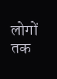लोगों तक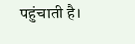पहुंचाती है।